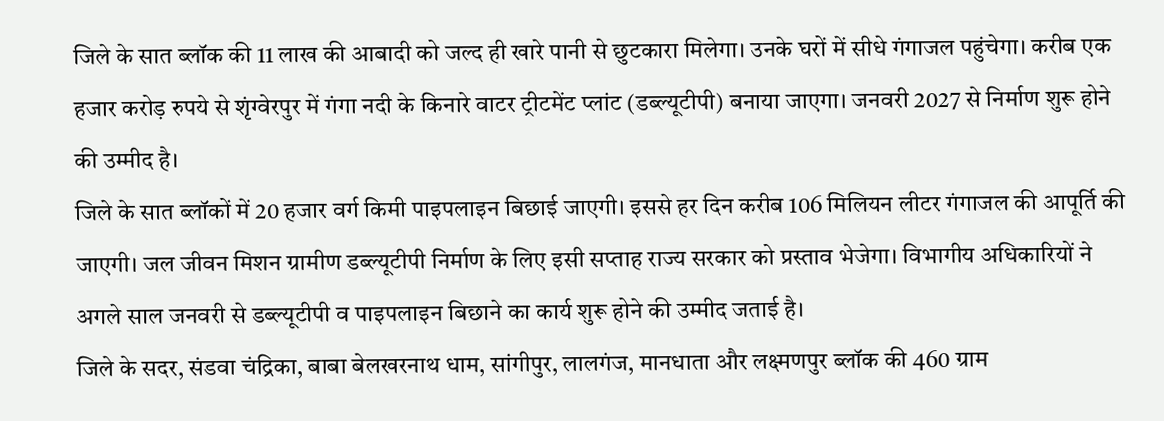जिले के सात ब्लॉक की 11 लाख की आबादी को जल्द ही खारे पानी से छुटकारा मिलेगा। उनके घरों में सीधे गंगाजल पहुंचेगा। करीब एक हजार करोड़ रुपये से शृंग्वेरपुर में गंगा नदी के किनारे वाटर ट्रीटमेंट प्लांट (डब्ल्यूटीपी) बनाया जाएगा। जनवरी 2027 से निर्माण शुरू होने की उम्मीद है।
जिले के सात ब्लॉकों में 20 हजार वर्ग किमी पाइपलाइन बिछाई जाएगी। इससे हर दिन करीब 106 मिलियन लीटर गंगाजल की आपूर्ति की जाएगी। जल जीवन मिशन ग्रामीण डब्ल्यूटीपी निर्माण के लिए इसी सप्ताह राज्य सरकार को प्रस्ताव भेजेगा। विभागीय अधिकारियों ने अगले साल जनवरी से डब्ल्यूटीपी व पाइपलाइन बिछाने का कार्य शुरू होने की उम्मीद जताई है।
जिले के सदर, संडवा चंद्रिका, बाबा बेलखरनाथ धाम, सांगीपुर, लालगंज, मानधाता और लक्ष्मणपुर ब्लॉक की 460 ग्राम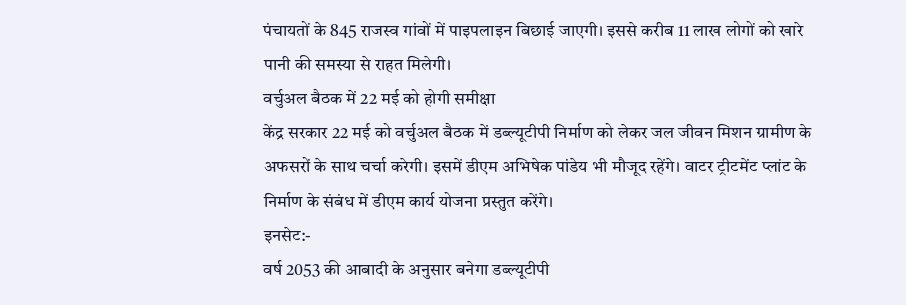पंचायतों के 845 राजस्व गांवों में पाइपलाइन बिछाई जाएगी। इससे करीब 11 लाख लोगों को खारे पानी की समस्या से राहत मिलेगी।
वर्चुअल बैठक में 22 मई को होगी समीक्षा
केंद्र सरकार 22 मई को वर्चुअल बैठक में डब्ल्यूटीपी निर्माण को लेकर जल जीवन मिशन ग्रामीण के अफसरों के साथ चर्चा करेगी। इसमें डीएम अभिषेक पांडेय भी मौजूद रहेंगे। वाटर ट्रीटमेंट प्लांट के निर्माण के संबंध में डीएम कार्य योजना प्रस्तुत करेंगे।
इनसेट:-
वर्ष 2053 की आबादी के अनुसार बनेगा डब्ल्यूटीपी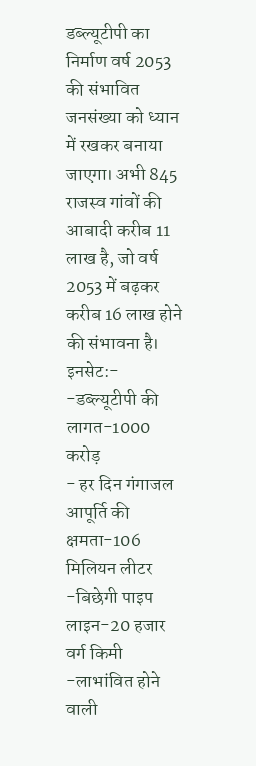डब्ल्यूटीपी का निर्माण वर्ष 2053 की संभावित जनसंख्या को ध्यान में रखकर बनाया जाएगा। अभी 845 राजस्व गांवों की आबादी करीब 11 लाख है, जो वर्ष 2053 में बढ़कर करीब 16 लाख होने की संभावना है।
इनसेट:-
-डब्ल्यूटीपी की लागत-1000 करोड़
- हर दिन गंगाजल आपूर्ति की क्षमता-106 मिलियन लीटर
-बिछेगी पाइप लाइन-20 हजार वर्ग किमी
-लाभांवित होने वाली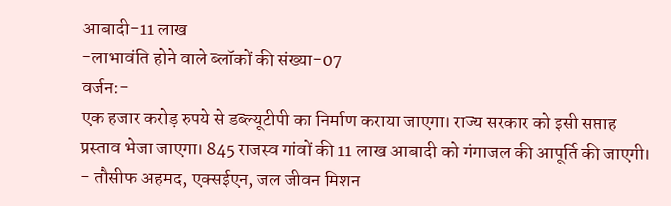आबादी-11 लाख
-लाभावंति होने वाले ब्लॉकों की संख्या-07
वर्जन:-
एक हजार करोड़ रुपये से डब्ल्यूटीपी का निर्माण कराया जाएगा। राज्य सरकार को इसी सप्ताह प्रस्ताव भेजा जाएगा। 845 राजस्व गांवों की 11 लाख आबादी को गंगाजल की आपूर्ति की जाएगी। - तौसीफ अहमद, एक्सईएन, जल जीवन मिशन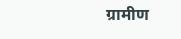ग्रामीण